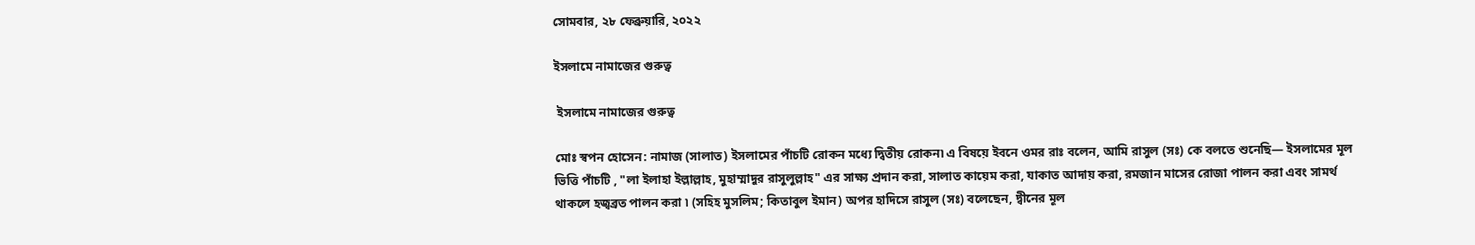সোমবার, ২৮ ফেব্রুয়ারি, ২০২২

ইসলামে নামাজের গুরুত্ব

 ইসলামে নামাজের গুরুত্ব

মোঃ স্বপন হোসেন: নামাজ (সালাত) ইসলামের পাঁচটি রোকন মধ্যে দ্বিতীয় রোকন৷ এ বিষয়ে ইবনে ওমর রাঃ বলেন, আমি রাসুল (সঃ) কে বলতে শুনেছি— ইসলামের মূল ভিত্তি পাঁচটি , "লা ইলাহা ইল্লাল্লাহ, মুহাম্মাদুর রাসুলুল্লাহ" এর সাক্ষ্য প্রদান করা, সালাত কায়েম করা, যাকাত আদায় করা, রমজান মাসের রোজা পালন করা এবং সামর্থ থাকলে হজ্বব্রত পালন করা ৷ (সহিহ মুসলিম; কিতাবুল ইমান) অপর হাদিসে রাসুল (সঃ) বলেছেন, দ্বীনের মূল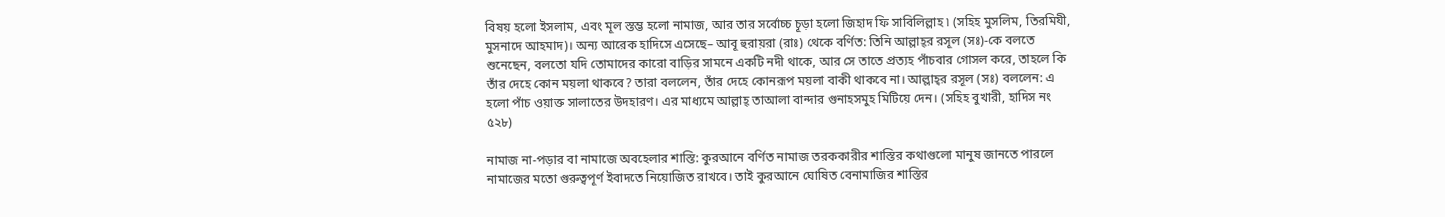বিষয় হলো ইসলাম, এবং মূল স্তম্ভ হলো নামাজ, আর তার সর্বোচ্চ চূড়া হলো জিহাদ ফি সাবিলিল্লাহ ৷ (সহিহ মুসলিম, তিরমিযী, মুসনাদে আহমাদ)। অন্য আরেক হাদিসে এসেছে– আবূ হুরায়রা (রাঃ) থেকে বর্ণিত: তিনি আল্লাহ্‌র রসূল (সঃ)-কে বলতে শুনেছেন, বলতো যদি তোমাদের কারো বাড়ির সামনে একটি নদী থাকে, আর সে তাতে প্রত্যহ পাঁচবার গোসল করে, তাহলে কি তাঁর দেহে কোন ময়লা থাকবে? তারা বললেন, তাঁর দেহে কোনরূপ ময়লা বাকী থাকবে না। আল্লাহ্‌র রসূল (সঃ) বললেন: এ হলো পাঁচ ওয়াক্ত সালাতের উদহারণ। এর মাধ্যমে আল্লাহ্‌ তাআলা বান্দার গুনাহসমুহ মিটিয়ে দেন। (সহিহ বুখারী, হাদিস নং ৫২৮)

নামাজ না-পড়ার বা নামাজে অবহেলার শাস্তি: কুরআনে বর্ণিত নামাজ তরককারীর শাস্তির কথাগুলো মানুষ জানতে পারলে নামাজের মতো গুরুত্বপূর্ণ ইবাদতে নিয়োজিত রাখবে। তাই কুরআনে ঘোষিত বেনামাজির শাস্তির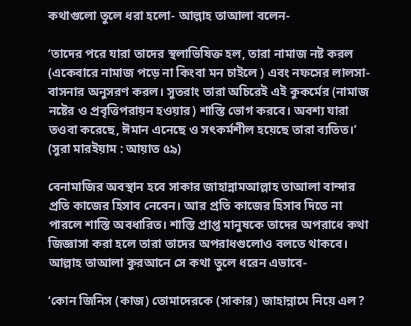কথাগুলো তুলে ধরা হলো- আল্লাহ তাআলা বলেন-

‘তাদের পরে যারা তাদের স্থলাভিষিক্ত হল, তারা নামাজ নষ্ট করল (একেবারে নামাজ পড়ে না কিংবা মন চাইলে ) এবং নফসের লালসা-বাসনার অনুসরণ করল। সুতরাং তারা অচিরেই এই কুকর্মের (নামাজ নষ্টের ও প্রবৃত্তিপরায়ন হওয়ার) শাস্তি ভোগ করবে। অবশ্য যারা তওবা করেছে, ঈমান এনেছে ও সৎকর্মশীল হয়েছে তারা ব্যতিত।’ (সুরা মারইয়াম : আয়াত ৫৯)

বেনামাজির অবস্থান হবে সাকার জাহান্নামআল্লাহ তাআলা বান্দার প্রতি কাজের হিসাব নেবেন। আর প্রতি কাজের হিসাব দিতে না পারলে শাস্তি অবধারিত। শাস্তি প্রাপ্ত মানুষকে তাদের অপরাধে কথা জিজ্ঞাসা করা হলে তারা তাদের অপরাধগুলোও বলতে থাকবে। আল্লাহ তাআলা কুরআনে সে কথা তুলে ধরেন এভাবে-

‘কোন জিনিস (কাজ) তোমাদেরকে (সাকার) জাহান্নামে নিয়ে এল?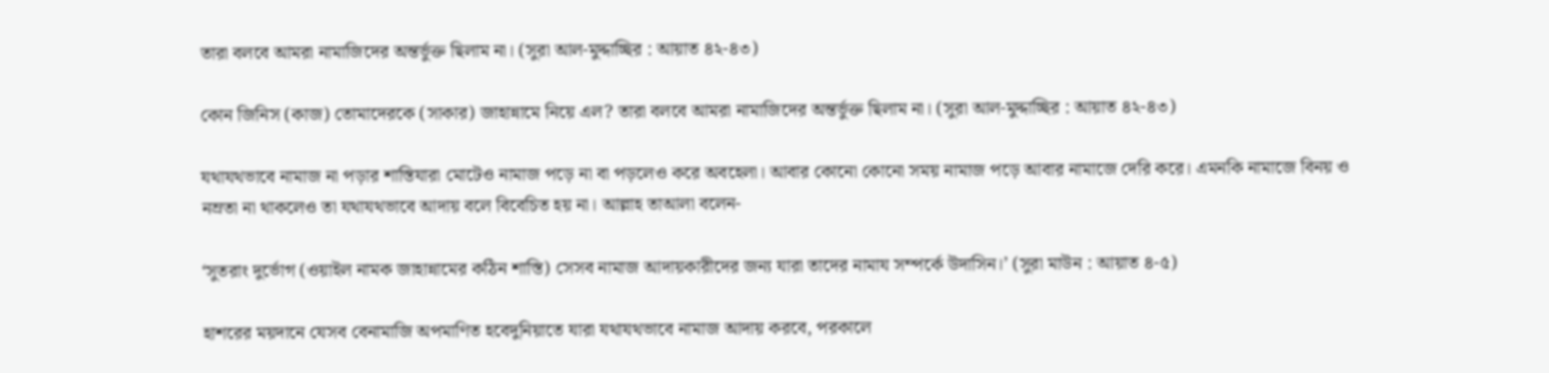তারা বলবে আমরা নামাজিদের অন্তর্ভুক্ত ছিলাম না। (সুরা আল-মুদ্দাচ্ছির : আয়াত ৪২-৪৩)

কোন জিনিস (কাজ) তোমাদেরকে (সাকার) জাহান্নামে নিয়ে এল? তারা বলবে আমরা নামাজিদের অন্তর্ভুক্ত ছিলাম না। (সুরা আল-মুদ্দাচ্ছির : আয়াত ৪২-৪৩)

যথাযথভাবে নামাজ না পড়ার শাস্তিযারা মোটেও নামাজ পড়ে না বা পড়লেও করে অবহেলা। আবার কোনো কোনো সময় নামাজ পড়ে আবার নামাজে দেরি করে। এমনকি নামাজে বিনয় ও নম্রতা না থাকলেও তা যথাযথভাবে আদায় বলে বিবেচিত হয় না। আল্লাহ তাআলা বলেন-

‘সুতরাং দুর্ভোগ (ওয়াইল নামক জাহান্নামের কঠিন শাস্তি) সেসব নামাজ আদায়কারীদের জন্য যারা তাদের নামায সম্পর্কে উদাসিন।’ (সুরা মাউন : আয়াত ৪-৫)

হাশরের ময়দানে যেসব বেনামাজি অপমাণিত হবেদুনিয়াতে যারা যথাযথভাবে নামাজ আদায় করবে, পরকালে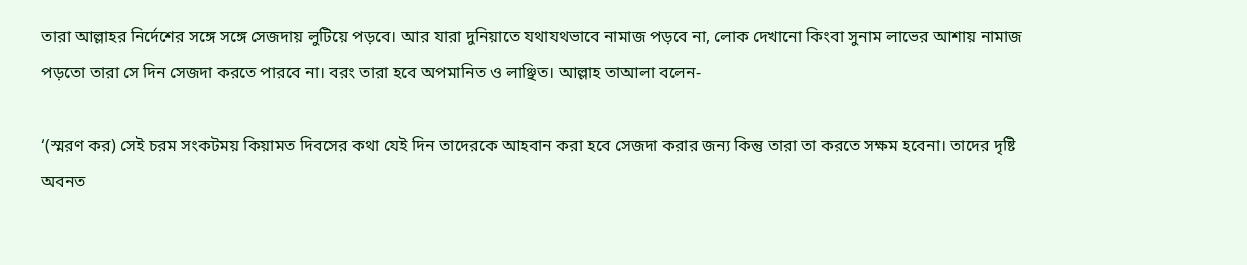তারা আল্লাহর নির্দেশের সঙ্গে সঙ্গে সেজদায় লুটিয়ে পড়বে। আর যারা দুনিয়াতে যথাযথভাবে নামাজ পড়বে না, লোক দেখানো কিংবা সুনাম লাভের আশায় নামাজ পড়তো তারা সে দিন সেজদা করতে পারবে না। বরং তারা হবে অপমানিত ও লাঞ্ছিত। আল্লাহ তাআলা বলেন-

‘(স্মরণ কর) সেই চরম সংকটময় কিয়ামত দিবসের কথা যেই দিন তাদেরকে আহবান করা হবে সেজদা করার জন্য কিন্তু তারা তা করতে সক্ষম হবেনা। তাদের দৃষ্টি অবনত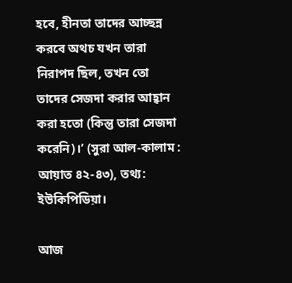হবে, হীনতা তাদের আচ্ছন্ন করবে অথচ যখন তারা নিরাপদ ছিল, তখন তো তাদের সেজদা করার আহ্বান করা হতো (কিন্তু তারা সেজদা করেনি)।’ (সুরা আল-কালাম : আয়াত ৪২-৪৩), তথ্য: ইউকিপিডিয়া।

আজ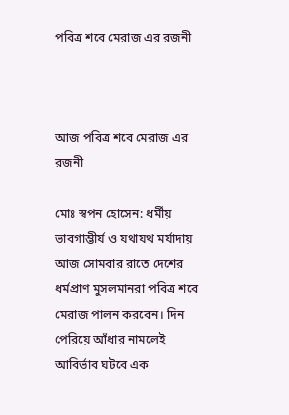পবিত্র শবে মেরাজ এর রজনী



আজ পবিত্র শবে মেরাজ এর রজনী

মোঃ স্বপন হোসেন: ধর্মীয় ভাবগাম্ভীর্য ও যথাযথ মর্যাদায় আজ সোমবার রাতে দেশের ধর্মপ্রাণ মুসলমানরা পবিত্র শবে মেরাজ পালন করবেন। দিন পেরিয়ে আঁধার নামলেই আবির্ভাব ঘটবে এক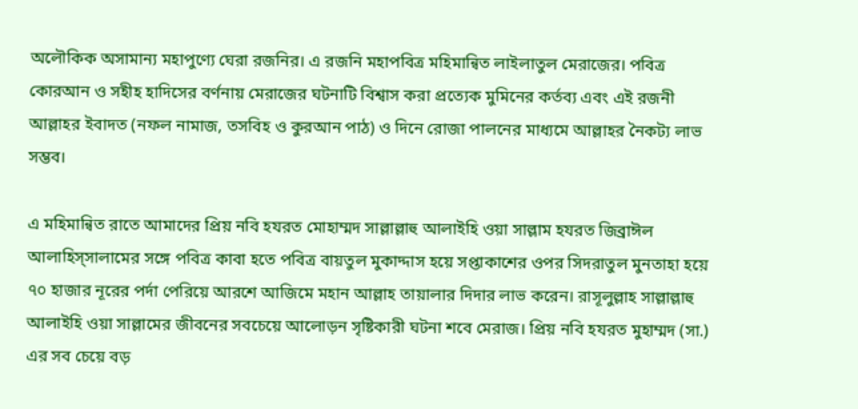অলৌকিক অসামান্য মহাপুণ্যে ঘেরা রজনির। এ রজনি মহাপবিত্র মহিমান্বিত লাইলাতুল মেরাজের। পবিত্র কোরআন ও সহীহ হাদিসের বর্ণনায় মেরাজের ঘটনাটি বিশ্বাস করা প্রত্যেক মুমিনের কর্তব্য এবং এই রজনী আল্লাহর ইবাদত (নফল নামাজ, তসবিহ ও কুরআন পাঠ) ও দিনে রোজা পালনের মাধ্যমে আল্লাহর নৈকট্য লাভ সম্ভব।

এ মহিমান্বিত রাতে আমাদের প্রিয় নবি হযরত মোহাম্মদ সাল্লাল্লাহু আলাইহি ওয়া সাল্লাম হযরত জিব্রাঈল আলাহিস্সালামের সঙ্গে পবিত্র কাবা হতে পবিত্র বায়তুল মুকাদ্দাস হয়ে সপ্তাকাশের ওপর সিদরাতুল মুনতাহা হয়ে ৭০ হাজার নূরের পর্দা পেরিয়ে আরশে আজিমে মহান আল্লাহ তায়ালার দিদার লাভ করেন। রাসূলুল্লাহ সাল্লাল্লাহু আলাইহি ওয়া সাল্লামের জীবনের সবচেয়ে আলোড়ন সৃষ্টিকারী ঘটনা শবে মেরাজ। প্রিয় নবি হযরত মুহাম্মদ (সা.) এর সব চেয়ে বড়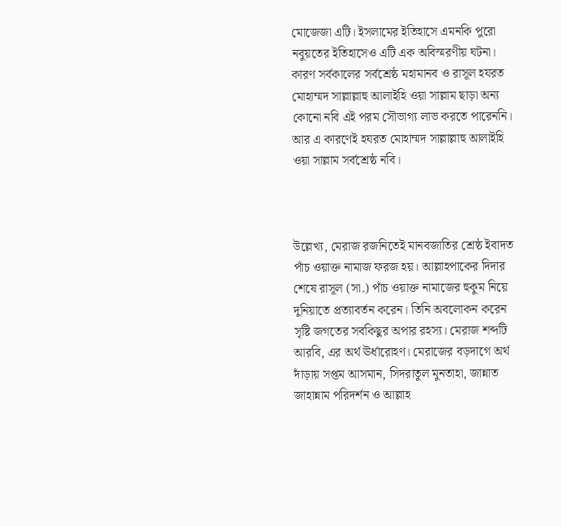মোজেজা এটি। ইসলামের ইতিহাসে এমনকি পুরো নবুয়তের ইতিহাসেও এটি এক অবিস্মরণীয় ঘটনা। কারণ সর্বকালের সর্বশ্রেষ্ঠ মহামানব ও রাসূল হযরত মোহাম্মদ সাল্লাল্লাহু আলাইহি ওয়া সাল্লাম ছাড়া অন্য কোনো নবি এই পরম সৌভাগ্য লাভ করতে পারেননি। আর এ কারণেই হযরত মোহাম্মদ সাল্লাল্লাহু আলাইহি ওয়া সাল্লাম সর্বশ্রেষ্ঠ নবি।



উল্লেখ্য, মেরাজ রজনিতেই মানবজাতির শ্রেষ্ঠ ইবাদত পাঁচ ওয়াক্ত নামাজ ফরজ হয়। আল্লাহপাকের দিদার শেষে রাসূল (সা.) পাঁচ ওয়াক্ত নামাজের হুকুম নিয়ে দুনিয়াতে প্রত্যাবর্তন করেন। তিনি অবলোকন করেন সৃষ্টি জগতের সবকিছুর অপার রহস্য। মেরাজ শব্দটি আরবি, এর অর্থ ঊর্ধারোহণ। মেরাজের বড়দাগে অর্থ দাঁড়ায় সপ্তম আসমান, সিদরাতুল মুনতাহা, জান্নাত জাহান্নাম পরিদর্শন ও আল্লাহ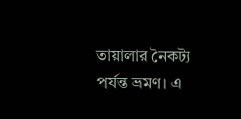তায়ালার নৈকট্য পর্যন্ত ভ্রমণ। এ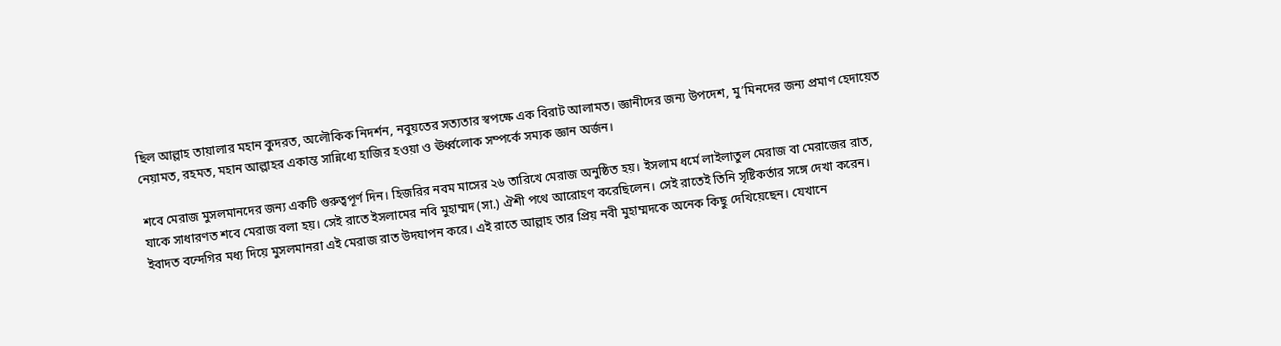ছিল আল্লাহ তায়ালার মহান কুদরত, অলৌকিক নিদর্শন, নবুয়তের সত্যতার স্বপক্ষে এক বিরাট আলামত। জ্ঞানীদের জন্য উপদেশ, মু’মিনদের জন্য প্রমাণ হেদায়েত নেয়ামত, রহমত, মহান আল্লাহর একান্ত সান্নিধ্যে হাজির হওয়া ও ঊর্ধ্বলোক সম্পর্কে সম্যক জ্ঞান অর্জন।

শবে মেরাজ মুসলমানদের জন্য একটি গুরুত্বপূর্ণ দিন। হিজরির নবম মাসের ২৬ তারিখে মেরাজ অনুষ্ঠিত হয়। ইসলাম ধর্মে লাইলাতুল মেরাজ বা মেরাজের রাত, যাকে সাধারণত শবে মেরাজ বলা হয়। সেই রাতে ইসলামের নবি মুহাম্মদ (সা.) ঐশী পথে আরোহণ করেছিলেন। সেই রাতেই তিনি সৃষ্টিকর্তার সঙ্গে দেখা করেন। ইবাদত বন্দেগির মধ্য দিয়ে মুসলমানরা এই মেরাজ রাত উদযাপন করে। এই রাতে আল্লাহ তার প্রিয় নবী মুহাম্মদকে অনেক কিছু দেখিয়েছেন। যেখানে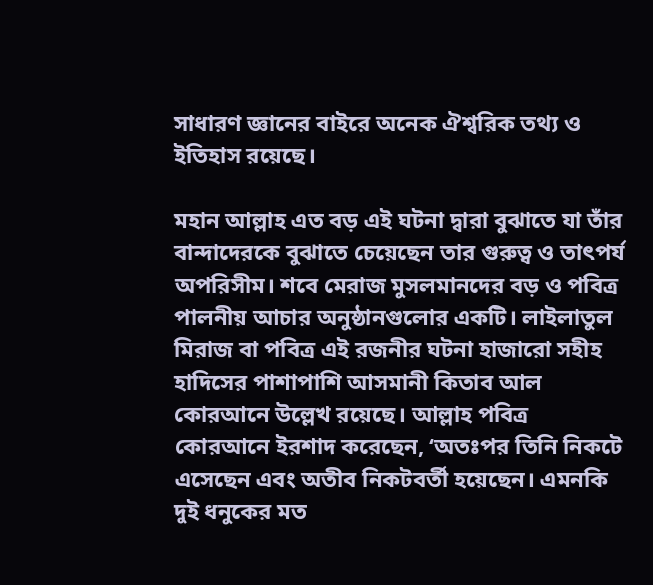সাধারণ জ্ঞানের বাইরে অনেক ঐশ্বরিক তথ্য ও ইতিহাস রয়েছে।

মহান আল্লাহ এত বড় এই ঘটনা দ্বারা বুঝাতে যা তাঁর বান্দাদেরকে বুঝাতে চেয়েছেন তার গুরুত্ব ও তাৎপর্য অপরিসীম। শবে মেরাজ মুসলমানদের বড় ও পবিত্র পালনীয় আচার অনুষ্ঠানগুলোর একটি। লাইলাতুল মিরাজ বা পবিত্র এই রজনীর ঘটনা হাজারো সহীহ হাদিসের পাশাপাশি আসমানী কিতাব আল কোরআনে উল্লেখ রয়েছে। আল্লাহ পবিত্র কোরআনে ইরশাদ করেছেন, ‘অতঃপর তিনি নিকটে এসেছেন এবং অতীব নিকটবর্তী হয়েছেন। এমনকি দুই ধনুকের মত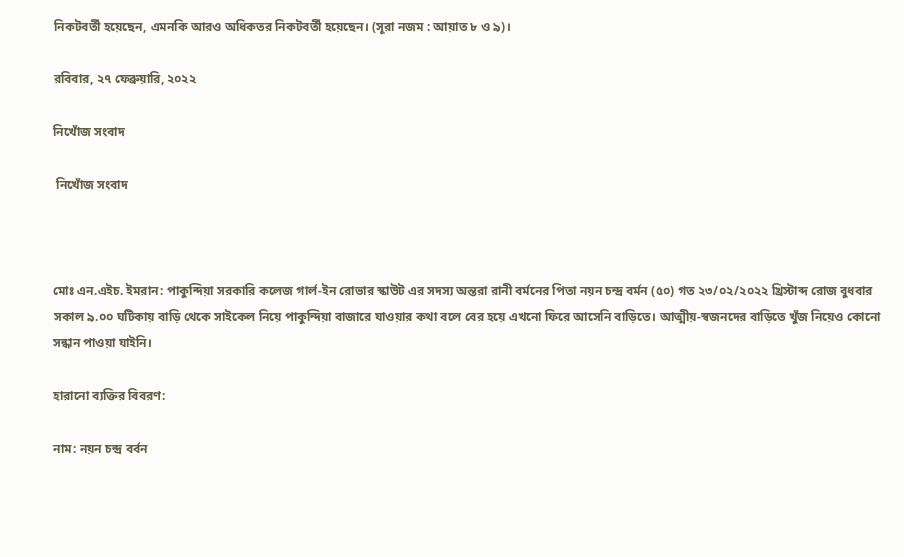নিকটবর্তী হয়েছেন, এমনকি আরও অধিকতর নিকটবর্তী হয়েছেন। (সূরা নজম : আয়াত ৮ ও ৯)।

রবিবার, ২৭ ফেব্রুয়ারি, ২০২২

নিখোঁজ সংবাদ

 নিখোঁজ সংবাদ



মোঃ এন.এইচ. ইমরান: পাকুন্দিয়া সরকারি কলেজ গার্ল-ইন রোভার স্কাউট এর সদস্য অন্তরা রানী বর্মনের পিতা নয়ন চন্দ্র বর্মন (৫০) গত ২৩/০২/২০২২ খ্রিস্টাব্দ রোজ বুধবার সকাল ৯.০০ ঘটিকায় বাড়ি থেকে সাইকেল নিয়ে পাকুন্দিয়া বাজারে যাওয়ার কথা বলে বের হয়ে এখনো ফিরে আসেনি বাড়িতে। আত্মীয়-স্বজনদের বাড়িতে খুঁজ নিয়েও কোনো  সন্ধান পাওয়া যাইনি।

হারানো ব্যক্তির বিবরণ:

নাম: নয়ন চন্দ্র বর্বন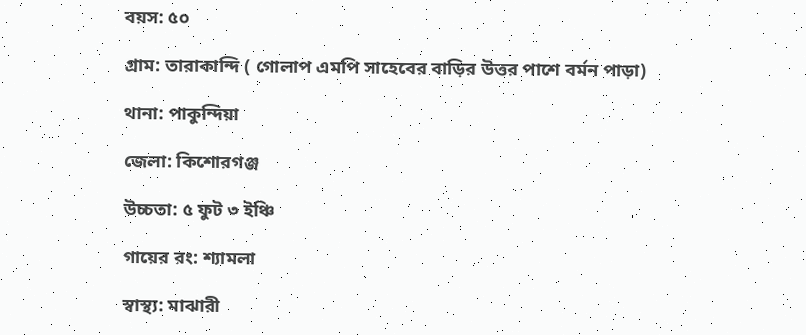বয়স: ৫০

গ্রাম: তারাকান্দি ( গোলাপ এমপি সাহেবের বাড়ির উত্তর পাশে বর্মন পাড়া)

থানা: পাকুন্দিয়া

জেলা: কিশোরগঞ্জ

উচ্চতা: ৫ ফুট ৩ ইঞ্চি

গায়ের রং: শ্যামলা

স্বাস্থ্য: মাঝারী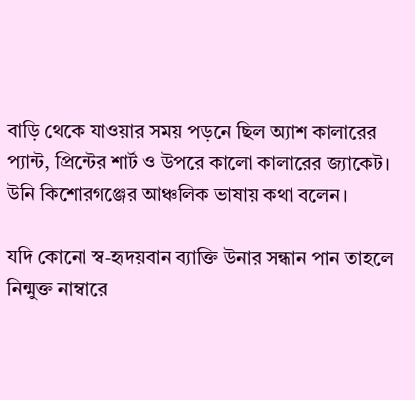বাড়ি থেকে যাওয়ার সময় পড়নে ছিল অ্যাশ কালারের প্যান্ট, প্রিন্টের শার্ট ও উপরে কালো কালারের জ্যাকেট। উনি কিশোরগঞ্জের আঞ্চলিক ভাষায় কথা বলেন।

যদি কোনো স্ব-হৃদয়বান ব্যাক্তি উনার সন্ধান পান তাহলে নিন্মুক্ত নাম্বারে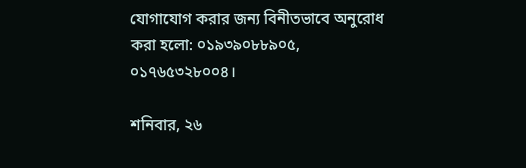যোগাযোগ করার জন্য বিনীতভাবে অনুরোধ করা হলো: ০১৯৩৯০৮৮৯০৫, ০১৭৬৫৩২৮০০৪।

শনিবার, ২৬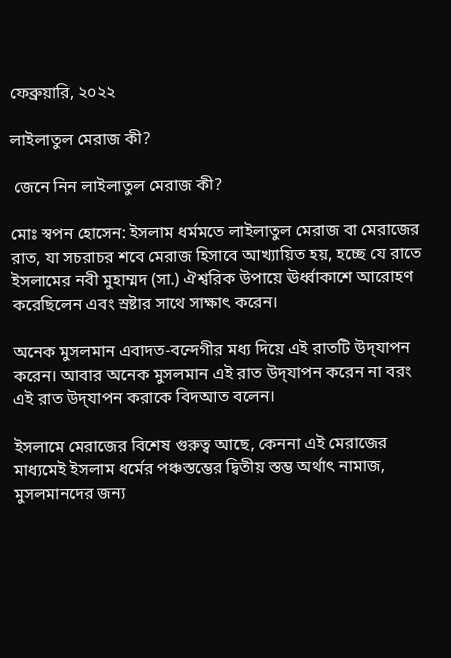ফেব্রুয়ারি, ২০২২

লাইলাতুল মেরাজ কী?

 জেনে নিন লাইলাতুল মেরাজ কী?

মোঃ স্বপন হোসেন: ইসলাম ধর্মমতে লাইলাতুল মেরাজ বা মেরাজের রাত, যা সচরাচর শবে মেরাজ হিসাবে আখ্যায়িত হয়, হচ্ছে যে রাতে ইসলামের নবী মুহাম্মদ (সা.) ঐশ্বরিক উপায়ে ঊর্ধ্বাকাশে আরোহণ করেছিলেন এবং স্রষ্টার সাথে সাক্ষাৎ করেন।

অনেক মুসলমান এবাদত-বন্দেগীর মধ্য দিয়ে এই রাতটি উদ্‌যাপন করেন। আবার অনেক মুসলমান এই রাত উদ্‌যাপন করেন না বরং এই রাত উদ্‌যাপন করাকে বিদআত বলেন।

ইসলামে মেরাজের বিশেষ গুরুত্ব আছে, কেননা এই মেরাজের মাধ্যমেই ইসলাম ধর্মের পঞ্চস্তম্ভের দ্বিতীয় স্তম্ভ অর্থাৎ নামাজ, মুসলমানদের জন্য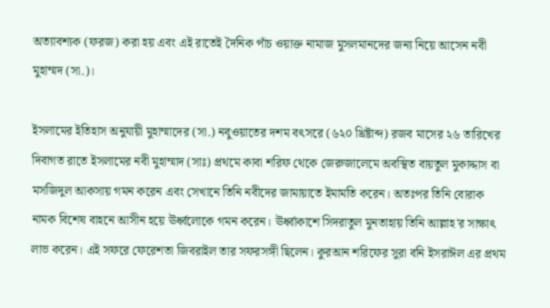অত্যাবশ্যক (ফরজ) করা হয় এবং এই রাতেই দৈনিক পাঁচ ওয়াক্ত নামাজ মুসলমানদের জন্য নিয়ে আসেন নবী মুহাম্মদ (সা.)।

ইসলামের ইতিহাস অনুযায়ী মুহাম্মাদের (সা.) নবুওয়াতের দশম বৎসরে (৬২০ খ্রিষ্টাব্দ) রজব মাসের ২৬ তারিখের দিবাগত রাতে ইসলামের নবী মুহাম্মাদ (সাঃ) প্রথমে কাবা শরিফ থেকে জেরুজালেমে অবস্থিত বায়তুল মুকাদ্দাস বা মসজিদুল আকসায় গমন করেন এবং সেখানে তিনি নবীদের জামায়াতে ইমামতি করেন। অতঃপর তিনি বোরাক নামক বিশেষ বাহনে আসীন হয়ে ঊর্ধ্বলোকে গমন করেন। ঊর্ধ্বাকাশে সিদরাতুল মুনতাহায় তিনি আল্লাহ'র সাক্ষাৎ লাভ করেন। এই সফরে ফেরেশতা জিবরাইল তার সফরসঙ্গী ছিলেন। কুরআন শরিফের সুরা বনি ইসরাঈল এর প্রথম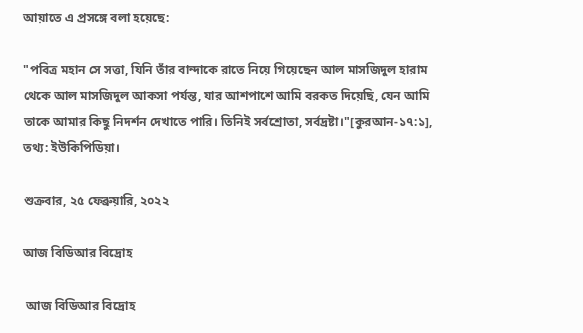আয়াতে এ প্রসঙ্গে বলা হয়েছে:

"পবিত্র মহান সে সত্তা, যিনি তাঁর বান্দাকে রাতে নিয়ে গিয়েছেন আল মাসজিদুল হারাম থেকে আল মাসজিদুল আকসা পর্যন্ত, যার আশপাশে আমি বরকত দিয়েছি, যেন আমি তাকে আমার কিছু নিদর্শন দেখাতে পারি। তিনিই সর্বশ্রোতা, সর্বদ্রষ্টা।"[কুরআন-১৭:১], তথ্য: ইউকিপিডিয়া।

শুক্রবার, ২৫ ফেব্রুয়ারি, ২০২২

আজ বিডিআর বিদ্রোহ

 আজ বিডিআর বিদ্রোহ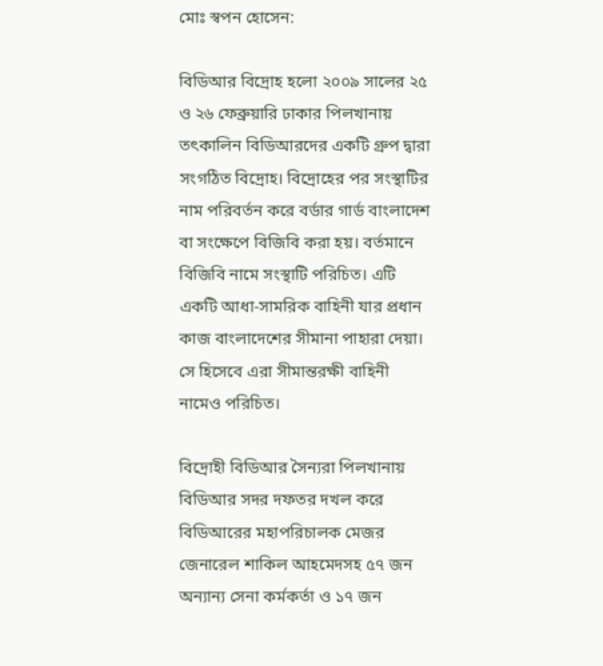মোঃ স্বপন হোসেন:

বিডিআর বিদ্রোহ হলো ২০০৯ সালের ২৫ ও ২৬ ফেব্রুয়ারি ঢাকার পিলখানায় তৎকালিন বিডিআরদের একটি গ্রুপ দ্বারা সংগঠিত বিদ্রোহ। বিদ্রোহের পর সংস্থাটির নাম পরিবর্তন করে বর্ডার গার্ড বাংলাদেশ বা সংক্ষেপে বিজিবি করা হয়। বর্তমানে বিজিবি নামে সংস্থাটি পরিচিত। এটি একটি আধা-সামরিক বাহিনী যার প্রধান কাজ বাংলাদেশের সীমানা পাহারা দেয়া। সে হিসেবে এরা সীমান্তরক্ষী বাহিনী নামেও পরিচিত।

বিদ্রোহী বিডিআর সৈন্যরা পিলখানায় বিডিআর সদর দফতর দখল করে বিডিআরের মহাপরিচালক মেজর জেনারেল শাকিল আহমেদসহ ৫৭ জন অন্যান্য সেনা কর্মকর্তা ও ১৭ জন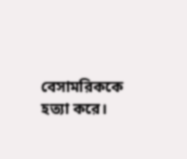বেসামরিককে হত্যা করে।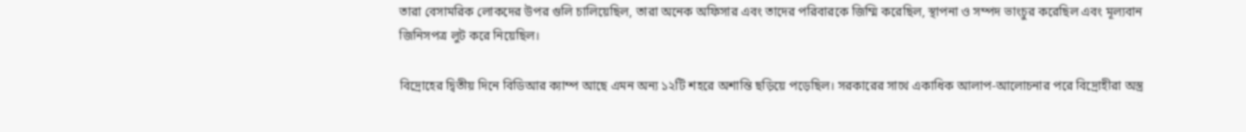তারা বেসামরিক লোকদের উপর গুলি চালিয়েছিল, তারা অনেক অফিসার এবং তাদের পরিবারকে জিম্মি করেছিল, স্থাপনা ও সম্পদ ভাংচুর করেছিল এবং মূল্যবান জিনিসপত্র লুট করে নিয়েছিল।

বিদ্রোহের দ্বিতীয় দিনে বিডিআর ক্যাম্প আছে এমন অন্য ১২টি শহরে অশান্তি ছড়িয়ে পড়েছিল। সরকারের সাথে একাধিক আলাপ-আলোচনার পরে বিদ্রোহীরা অস্ত্র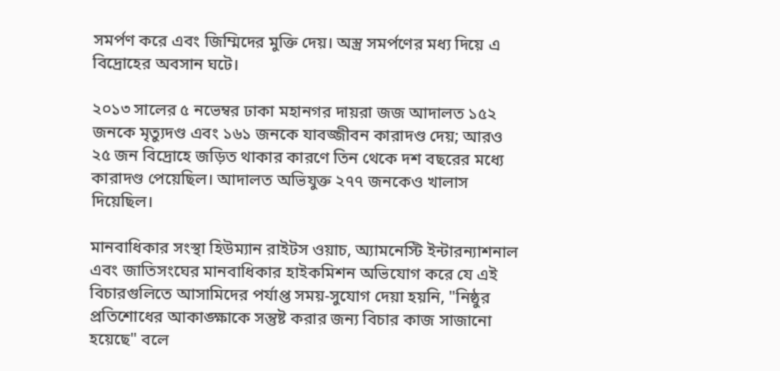সমর্পণ করে এবং জিম্মিদের মুক্তি দেয়। অস্ত্র সমর্পণের মধ্য দিয়ে এ বিদ্রোহের অবসান ঘটে।

২০১৩ সালের ৫ নভেম্বর ঢাকা মহানগর দায়রা জজ আদালত ১৫২ জনকে মৃত্যুদণ্ড এবং ১৬১ জনকে যাবজ্জীবন কারাদণ্ড দেয়; আরও ২৫ জন বিদ্রোহে জড়িত থাকার কারণে তিন থেকে দশ বছরের মধ্যে কারাদণ্ড পেয়েছিল। আদালত অভিযুক্ত ২৭৭ জনকেও খালাস দিয়েছিল।

মানবাধিকার সংস্থা হিউম্যান রাইটস ওয়াচ, অ্যামনেস্টি ইন্টারন্যাশনাল এবং জাতিসংঘের মানবাধিকার হাইকমিশন অভিযোগ করে যে এই বিচারগুলিতে আসামিদের পর্যাপ্ত সময়-সুযোগ দেয়া হয়নি, "নিষ্ঠুর প্রতিশোধের আকাঙ্ক্ষাকে সন্তুষ্ট করার জন্য বিচার কাজ সাজানো হয়েছে" বলে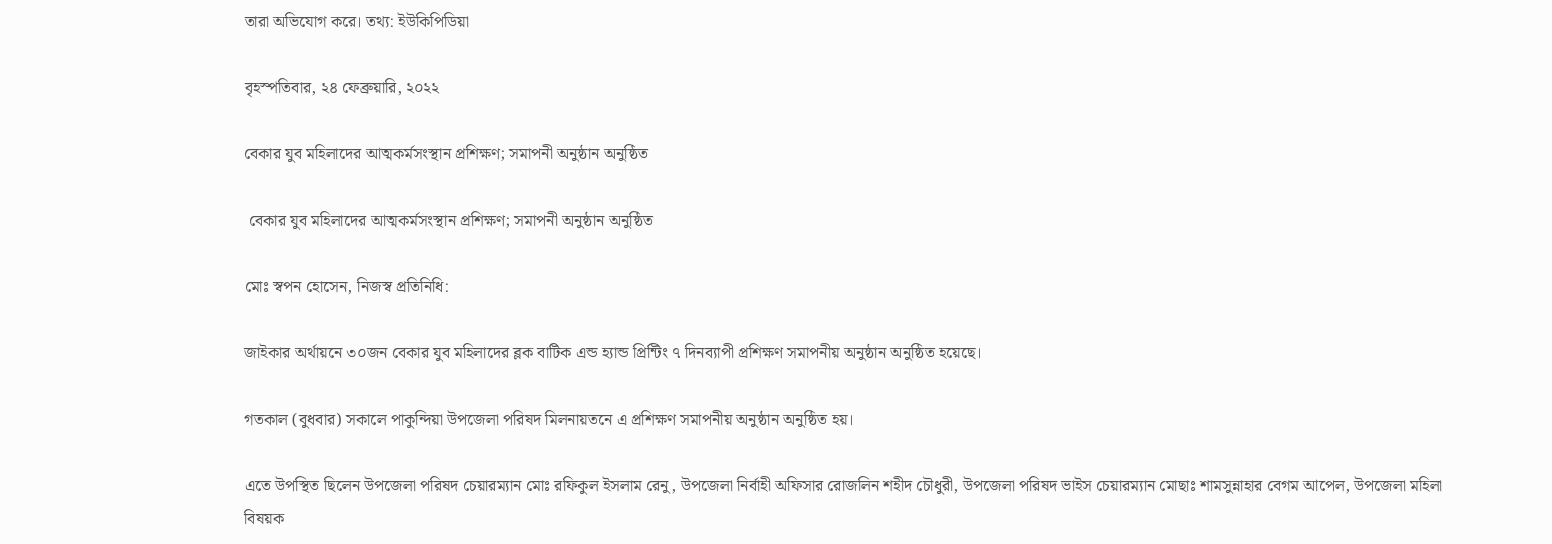তারা অভিযোগ করে। তথ্য: ইউকিপিডিয়া

বৃহস্পতিবার, ২৪ ফেব্রুয়ারি, ২০২২

বেকার যুব মহিলাদের আত্মকর্মসংস্থান প্রশিক্ষণ; সমাপনী অনুষ্ঠান অনুষ্ঠিত

 বেকার যুব মহিলাদের আত্মকর্মসংস্থান প্রশিক্ষণ; সমাপনী অনুষ্ঠান অনুষ্ঠিত

মোঃ স্বপন হোসেন, নিজস্ব প্রতিনিধি:

জাইকার অর্থায়নে ৩০জন বেকার যুব মহিলাদের ব্লক বাটিক এন্ড হ্যান্ড প্রিন্টিং ৭ দিনব্যাপী প্রশিক্ষণ সমাপনীয় অনুষ্ঠান অনুষ্ঠিত হয়েছে।

গতকাল (বুধবার) সকালে পাকুন্দিয়া উপজেলা পরিষদ মিলনায়তনে এ প্রশিক্ষণ সমাপনীয় অনুষ্ঠান অনুষ্ঠিত হয়।

এতে উপস্থিত ছিলেন উপজেলা পরিষদ চেয়ারম্যান মোঃ রফিকুল ইসলাম রেনু, উপজেলা নির্বাহী অফিসার রোজলিন শহীদ চৌধুরী, উপজেলা পরিষদ ভাইস চেয়ারম্যান মোছাঃ শামসুন্নাহার বেগম আপেল, উপজেলা মহিলা বিষয়ক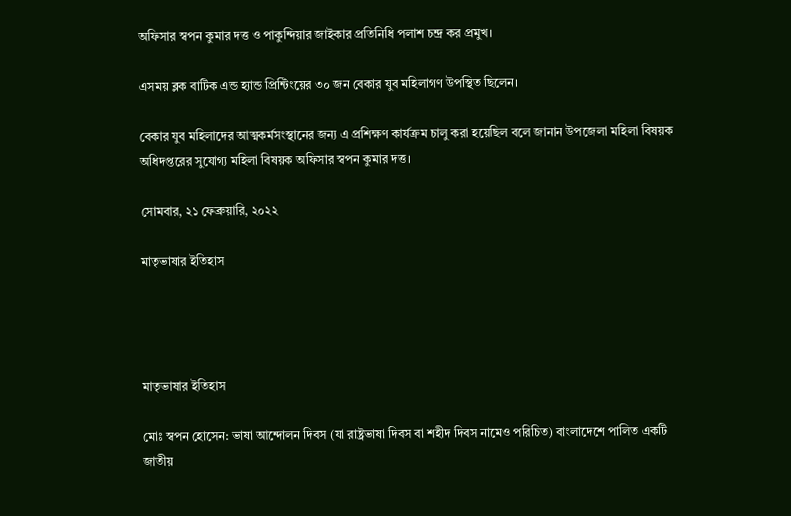অফিসার স্বপন কুমার দত্ত ও পাকুন্দিয়ার জাইকার প্রতিনিধি পলাশ চন্দ্র কর প্রমুখ।

এসময় ব্লক বাটিক এন্ড হ্যান্ড প্রিন্টিংয়ের ৩০ জন বেকার যুব মহিলাগণ উপস্থিত ছিলেন।

বেকার যুব মহিলাদের আত্মকর্মসংস্থানের জন্য এ প্রশিক্ষণ কার্যক্রম চালু করা হয়েছিল বলে জানান উপজেলা মহিলা বিষয়ক অধিদপ্তরের সুযোগ্য মহিলা বিষয়ক অফিসার স্বপন কুমার দত্ত।

সোমবার, ২১ ফেব্রুয়ারি, ২০২২

মাতৃভাষার ইতিহাস




মাতৃভাষার ইতিহাস

মোঃ স্বপন হোসেন: ভাষা আন্দোলন দিবস (যা রাষ্ট্রভাষা দিবস বা শহীদ দিবস নামেও পরিচিত) বাংলাদেশে পালিত একটি জাতীয়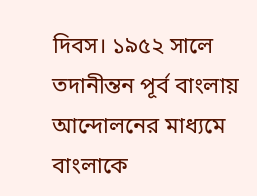দিবস। ১৯৫২ সালে তদানীন্তন পূর্ব বাংলায় আন্দোলনের মাধ্যমে বাংলাকে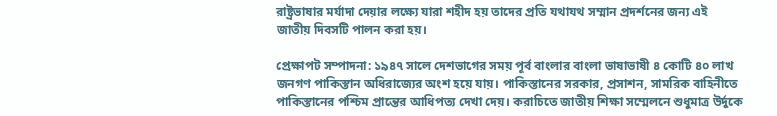রাষ্ট্রভাষার মর্যাদা দেয়ার লক্ষ্যে যারা শহীদ হয় তাদের প্রতি যথাযথ সম্মান প্রদর্শনের জন্য এই জাতীয় দিবসটি পালন করা হয়।

প্রেক্ষাপট সম্পাদনা: ১৯৪৭ সালে দেশভাগের সময় পূর্ব বাংলার বাংলা ভাষাভাষী ৪ কোটি ৪০ লাখ জনগণ পাকিস্তান অধিরাজ্যের অংশ হয়ে যায়। পাকিস্তানের সরকার, প্রসাশন, সামরিক বাহিনীতে পাকিস্তানের পশ্চিম প্রান্তের আধিপত্য দেখা দেয়। করাচিতে জাতীয় শিক্ষা সম্মেলনে শুধুমাত্র উর্দুকে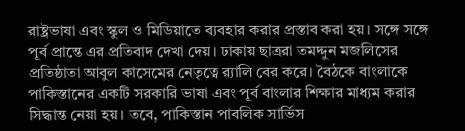রাষ্ট্রভাষা এবং স্কুল ও মিডিয়াতে ব্যবহার করার প্রস্তাব করা হয়। সঙ্গে সঙ্গে পূর্ব প্রান্তে এর প্রতিবাদ দেখা দেয়। ঢাকায় ছাত্ররা তমদ্দুন মজলিসের প্রতিষ্ঠাতা আবুল কাসেমের নেতৃত্বে র‍্যালি বের করে। বৈঠকে বাংলাকে পাকিস্তানের একটি সরকারি ভাষা এবং পূর্ব বাংলার শিক্ষার মাধ্যম করার সিদ্ধান্ত নেয়া হয়। তবে, পাকিস্তান পাবলিক সার্ভিস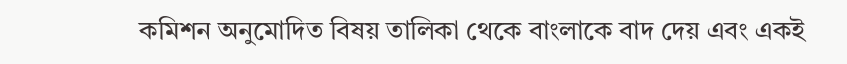কমিশন অনুমোদিত বিষয় তালিকা থেকে বাংলাকে বাদ দেয় এবং একই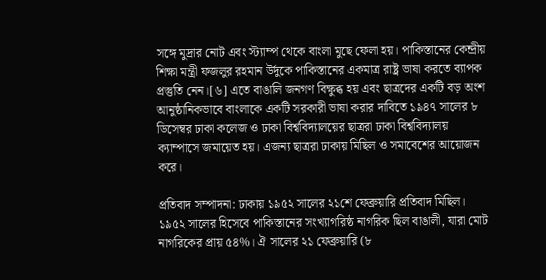সঙ্গে মুদ্রার নোট এবং স্ট্যাম্প থেকে বাংলা মুছে ফেলা হয়। পাকিস্তানের কেন্দ্রীয় শিক্ষা মন্ত্রী ফজলুর রহমান উর্দুকে পাকিস্তানের একমাত্র রাষ্ট্র ভাষা করতে ব্যাপক প্রস্তুতি নেন।[৬] এতে বাঙালি জনগণ বিক্ষুব্ধ হয় এবং ছাত্রদের একটি বড় অংশ আনুষ্ঠানিকভাবে বাংলাকে একটি সরকারী ভাষা করার দাবিতে ১৯৪৭ সালের ৮ ডিসেম্বর ঢাকা কলেজ ও ঢাকা বিশ্ববিদ্যালয়ের ছাত্ররা ঢাকা বিশ্ববিদ্যালয় ক্যাম্পাসে জমায়েত হয়। এজন্য ছাত্ররা ঢাকায় মিছিল ও সমাবেশের আয়োজন করে।

প্রতিবাদ সম্পাদনা: ঢাকায় ১৯৫২ সালের ২১শে ফেব্রুয়ারি প্রতিবাদ মিছিল। ১৯৫২ সালের হিসেবে পাকিস্তানের সংখ্যাগরিষ্ঠ নাগরিক ছিল বাঙালী, যারা মোট নাগরিকের প্রায় ৫৪%। ঐ সালের ২১ ফেব্রুয়ারি (৮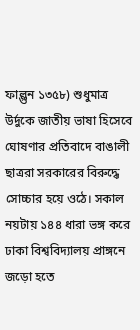ফাল্গুন ১৩৫৮) শুধুমাত্র উর্দুকে জাতীয় ভাষা হিসেবে ঘোষণার প্রতিবাদে বাঙালী ছাত্ররা সরকারের বিরুদ্ধে সোচ্চার হয়ে ওঠে। সকাল নয়টায় ১৪৪ ধারা ভঙ্গ করে ঢাকা বিশ্ববিদ্যালয় প্রাঙ্গনে জড়ো হতে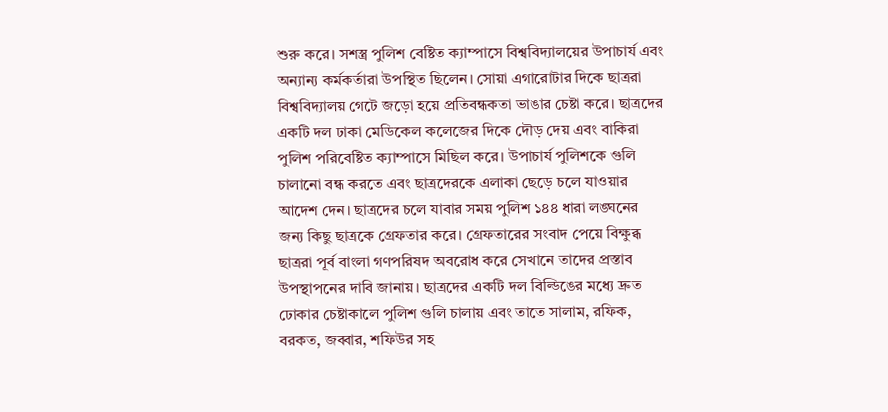শুরু করে। সশস্ত্র পুলিশ বেষ্টিত ক্যাম্পাসে বিশ্ববিদ্যালয়ের উপাচার্য এবং অন্যান্য কর্মকর্তারা উপস্থিত ছিলেন। সোয়া এগারোটার দিকে ছাত্ররা বিশ্ববিদ্যালয় গেটে জড়ো হয়ে প্রতিবন্ধকতা ভাঙার চেষ্টা করে। ছাত্রদের একটি দল ঢাকা মেডিকেল কলেজের দিকে দৌড় দেয় এবং বাকিরা পুলিশ পরিবেষ্টিত ক্যাম্পাসে মিছিল করে। উপাচার্য পুলিশকে গুলি চালানো বন্ধ করতে এবং ছাত্রদেরকে এলাকা ছেড়ে চলে যাওয়ার আদেশ দেন। ছাত্রদের চলে যাবার সময় পুলিশ ১৪৪ ধারা লঙ্ঘনের জন্য কিছু ছাত্রকে গ্রেফতার করে। গ্রেফতারের সংবাদ পেয়ে বিক্ষুব্ধ ছাত্ররা পূর্ব বাংলা গণপরিষদ অবরোধ করে সেখানে তাদের প্রস্তাব উপস্থাপনের দাবি জানায়। ছাত্রদের একটি দল বিল্ডিঙের মধ্যে দ্রুত ঢোকার চেষ্টাকালে পুলিশ গুলি চালায় এবং তাতে সালাম, রফিক, বরকত, জব্বার, শফিউর সহ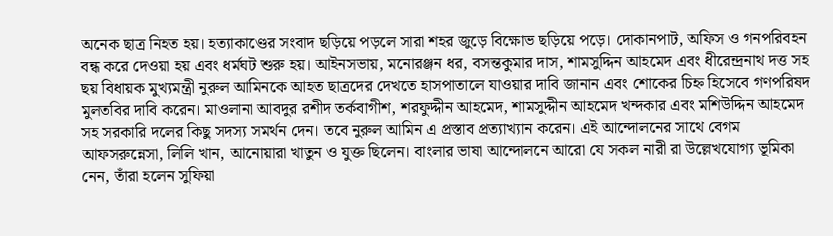অনেক ছাত্র নিহত হয়। হত্যাকাণ্ডের সংবাদ ছড়িয়ে পড়লে সারা শহর জুড়ে বিক্ষোভ ছড়িয়ে পড়ে। দোকানপাট, অফিস ও গনপরিবহন বন্ধ করে দেওয়া হয় এবং ধর্মঘট শুরু হয়। আইনসভায়, মনোরঞ্জন ধর, বসন্তকুমার দাস, শামসুদ্দিন আহমেদ এবং ধীরেন্দ্রনাথ দত্ত সহ ছয় বিধায়ক মুখ্যমন্ত্রী নুরুল আমিনকে আহত ছাত্রদের দেখতে হাসপাতালে যাওয়ার দাবি জানান এবং শোকের চিহ্ন হিসেবে গণপরিষদ মুলতবির দাবি করেন। মাওলানা আবদুর রশীদ তর্কবাগীশ, শরফুদ্দীন আহমেদ, শামসুদ্দীন আহমেদ খন্দকার এবং মশিউদ্দিন আহমেদ সহ সরকারি দলের কিছু সদস্য সমর্থন দেন। তবে নুরুল আমিন এ প্রস্তাব প্রত্যাখ্যান করেন। এই আন্দোলনের সাথে বেগম আফসরুন্নেসা, লিলি খান, আনোয়ারা খাতুন ও যুক্ত ছিলেন। বাংলার ভাষা আন্দোলনে আরো যে সকল নারী রা উল্লেখযোগ্য ভূমিকা নেন, তাঁরা হলেন সুফিয়া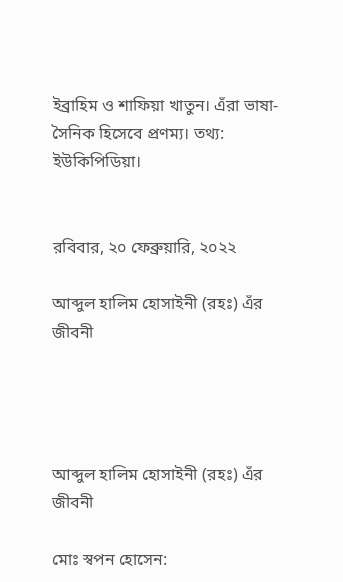ইব্রাহিম ও শাফিয়া খাতুন। এঁরা ভাষা-সৈনিক হিসেবে প্রণম্য। তথ্য: ইউকিপিডিয়া।


রবিবার, ২০ ফেব্রুয়ারি, ২০২২

আব্দুল হালিম হোসাইনী (রহঃ) এঁর জীবনী




আব্দুল হালিম হোসাইনী (রহঃ) এঁর জীবনী

মোঃ স্বপন হোসেন: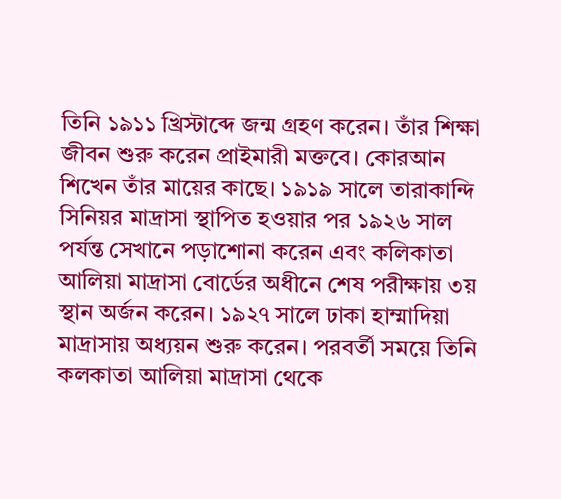তিনি ১৯১১ খ্রিস্টাব্দে জন্ম গ্রহণ করেন। তাঁর শিক্ষা জীবন শুরু করেন প্রাইমারী মক্তবে। কোরআন শিখেন তাঁর মায়ের কাছে। ১৯১৯ সালে তারাকান্দি সিনিয়র মাদ্রাসা স্থাপিত হওয়ার পর ১৯২৬ সাল পর্যন্ত সেখানে পড়াশোনা করেন এবং কলিকাতা আলিয়া মাদ্রাসা বোর্ডের অধীনে শেষ পরীক্ষায় ৩য় স্থান অর্জন করেন। ১৯২৭ সালে ঢাকা হাম্মাদিয়া মাদ্রাসায় অধ্যয়ন শুরু করেন। পরবর্তী সময়ে তিনি কলকাতা আলিয়া মাদ্রাসা থেকে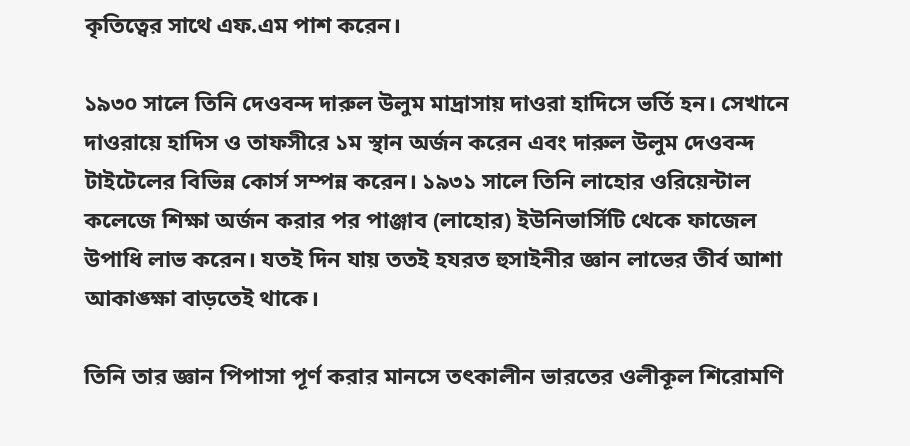কৃতিত্বের সাথে এফ.এম পাশ করেন।

১৯৩০ সালে তিনি দেওবন্দ দারুল উলুম মাদ্রাসায় দাওরা হাদিসে ভর্তি হন। সেখানে দাওরায়ে হাদিস ও তাফসীরে ১ম স্থান অর্জন করেন এবং দারুল উলুম দেওবন্দ টাইটেলের বিভিন্ন কোর্স সম্পন্ন করেন। ১৯৩১ সালে তিনি লাহোর ওরিয়েন্টাল কলেজে শিক্ষা অর্জন করার পর পাঞ্জাব (লাহোর) ইউনিভার্সিটি থেকে ফাজেল উপাধি লাভ করেন। যতই দিন যায় ততই হযরত হুসাইনীর জ্ঞান লাভের তীর্ব আশা আকাঙ্ক্ষা বাড়তেই থাকে।

তিনি তার জ্ঞান পিপাসা পূর্ণ করার মানসে তৎকালীন ভারতের ওলীকূল শিরোমণি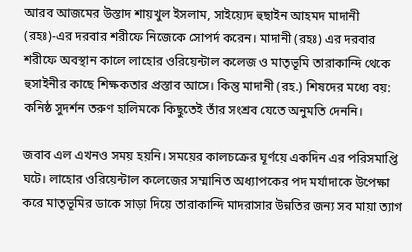আরব আজমের উস্তাদ শায়খুল ইসলাম, সাইয়্যেদ হুছাইন আহমদ মাদানী (রহঃ)-এর দরবার শরীফে নিজেকে সোপর্দ করেন। মাদানী (রহঃ) এর দরবার শরীফে অবস্থান কালে লাহোর ওরিয়েন্টাল কলেজ ও মাতৃভূমি তারাকান্দি থেকে হুসাইনীর কাছে শিক্ষকতার প্রস্তাব আসে। কিন্তু মাদানী (রহ.) শিষদের মধ্যে বয়: কনিষ্ঠ সুদর্শন তরুণ হালিমকে কিছুতেই তাঁর সংশ্রব যেতে অনুমতি দেননি।

জবাব এল এখনও সময় হয়নি। সময়ের কালচক্রের ঘূর্ণয়ে একদিন এর পরিসমাপ্তি ঘটে। লাহোর ওরিয়েন্টাল কলেজের সম্মানিত অধ্যাপকের পদ মর্যাদাকে উপেক্ষা করে মাতৃভূমির ডাকে সাড়া দিয়ে তারাকান্দি মাদরাসার উন্নতির জন্য সব মায়া ত্যাগ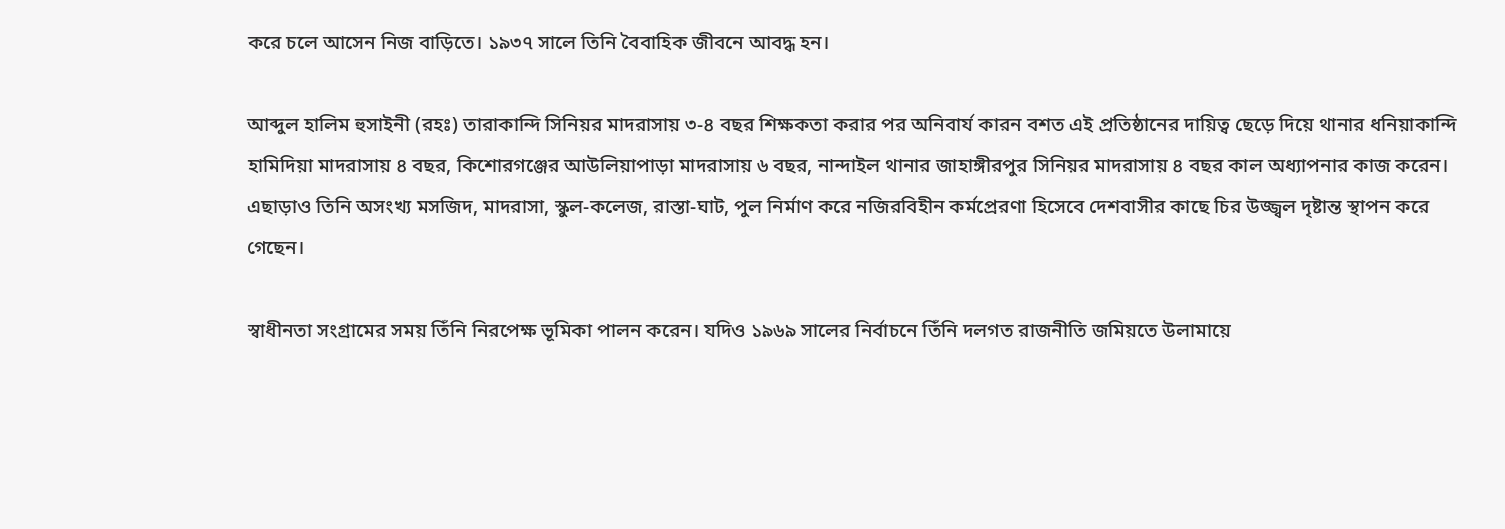করে চলে আসেন নিজ বাড়িতে। ১৯৩৭ সালে তিনি বৈবাহিক জীবনে আবদ্ধ হন।

আব্দুল হালিম হুসাইনী (রহঃ) তারাকান্দি সিনিয়র মাদরাসায় ৩-৪ বছর শিক্ষকতা করার পর অনিবার্য কারন বশত এই প্রতিষ্ঠানের দায়িত্ব ছেড়ে দিয়ে থানার ধনিয়াকান্দি হামিদিয়া মাদরাসায় ৪ বছর, কিশোরগঞ্জের আউলিয়াপাড়া মাদরাসায় ৬ বছর, নান্দাইল থানার জাহাঙ্গীরপুর সিনিয়র মাদরাসায় ৪ বছর কাল অধ্যাপনার কাজ করেন। এছাড়াও তিনি অসংখ্য মসজিদ, মাদরাসা, স্কুল-কলেজ, রাস্তা-ঘাট, পুল নির্মাণ করে নজিরবিহীন কর্মপ্রেরণা হিসেবে দেশবাসীর কাছে চির উজ্জ্বল দৃষ্টান্ত স্থাপন করে গেছেন।

স্বাধীনতা সংগ্রামের সময় তিঁনি নিরপেক্ষ ভূমিকা পালন করেন। যদিও ১৯৬৯ সালের নির্বাচনে তিঁনি দলগত রাজনীতি জমিয়তে উলামায়ে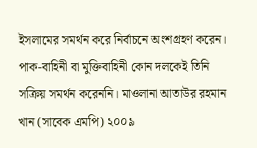ইসলামের সমর্থন করে নির্বাচনে অংশগ্রহণ করেন। পাক-বাহিনী বা মুক্তিবাহিনী কোন দলকেই তিনি সক্রিয় সমর্থন করেননি। মাওলানা আতাউর রহমান খান (সাবেক এমপি) ২০০৯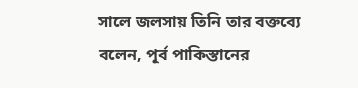সালে জলসায় তিনি তার বক্তব্যে বলেন, পূর্ব পাকিস্তানের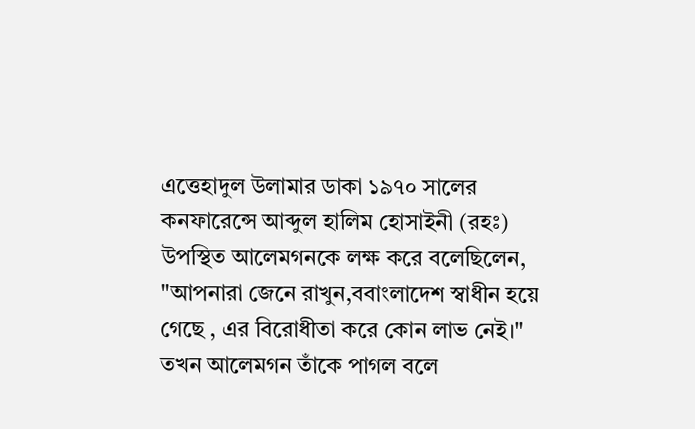এত্তেহাদুল উলামার ডাকা ১৯৭০ সালের কনফারেন্সে আব্দুল হালিম হোসাইনী (রহঃ) উপস্থিত আলেমগনকে লক্ষ করে বলেছিলেন, "আপনারা জেনে রাখুন,ববাংলাদেশ স্বাধীন হয়ে গেছে , এর বিরোধীতা করে কোন লাভ নেই।" তখন আলেমগন তাঁকে পাগল বলে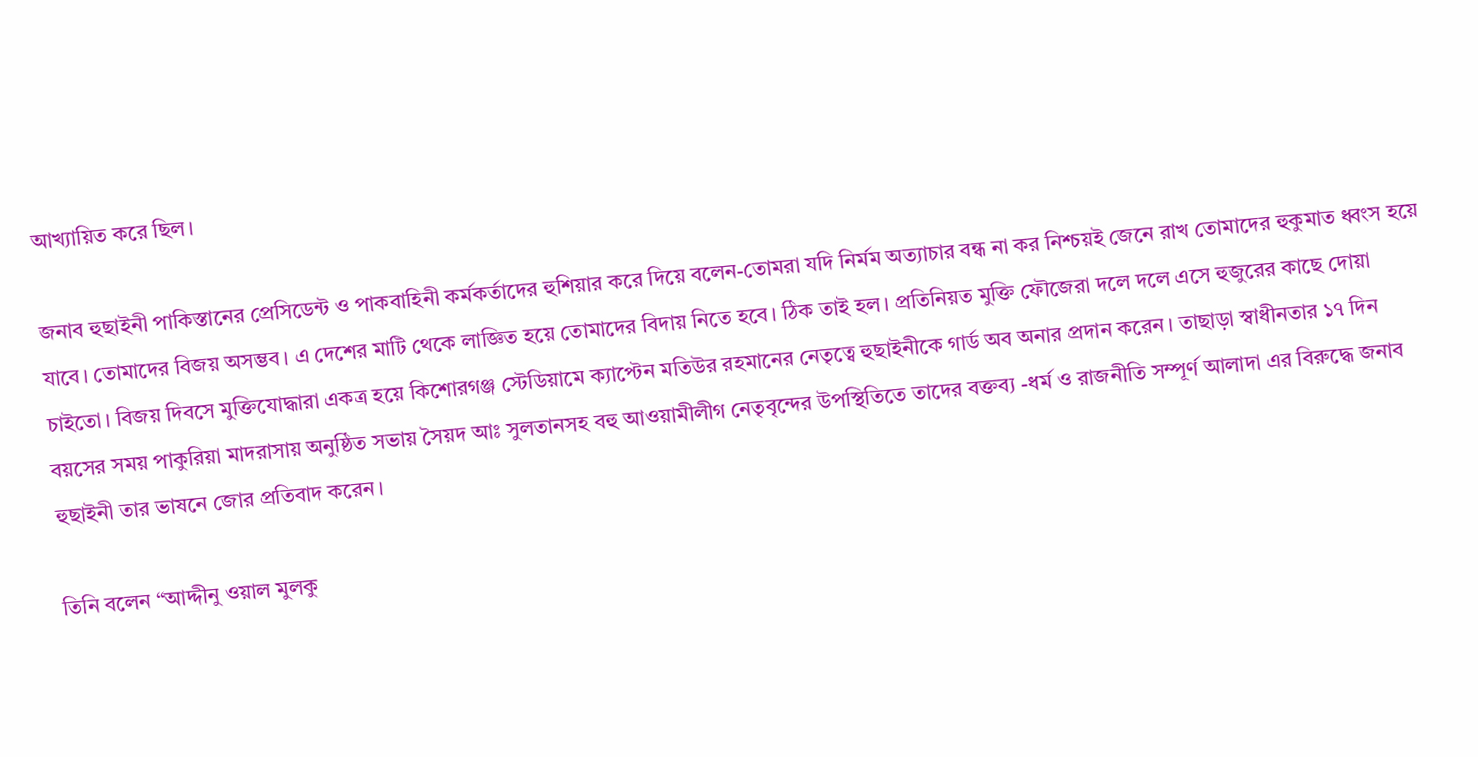আখ্যায়িত করে ছিল।

জনাব হুছাইনী পাকিস্তানের প্রেসিডেন্ট ও পাকবাহিনী কর্মকর্তাদের হুশিয়ার করে দিয়ে বলেন-তোমরা যদি নির্মম অত্যাচার বন্ধ না কর নিশ্চয়ই জেনে রাখ তোমাদের হুকুমাত ধ্বংস হয়ে যাবে। তোমাদের বিজয় অসম্ভব। এ দেশের মাটি থেকে লাজ্ঞিত হয়ে তোমাদের বিদায় নিতে হবে। ঠিক তাই হল। প্রতিনিয়ত মুক্তি ফৌজেরা দলে দলে এসে হুজুরের কাছে দোয়া চাইতো। বিজয় দিবসে মুক্তিযোদ্ধারা একত্র হয়ে কিশোরগঞ্জ স্টেডিয়ামে ক্যাপ্টেন মতিউর রহমানের নেতৃত্বে হুছাইনীকে গার্ড অব অনার প্রদান করেন। তাছাড়া স্বাধীনতার ১৭ দিন বয়সের সময় পাকুরিয়া মাদরাসায় অনুষ্ঠিত সভায় সৈয়দ আঃ সুলতানসহ বহু আওয়ামীলীগ নেতৃবৃন্দের উপস্থিতিতে তাদের বক্তব্য -ধর্ম ও রাজনীতি সম্পূর্ণ আলাদা এর বিরুদ্ধে জনাব হুছাইনী তার ভাষনে জোর প্রতিবাদ করেন।

তিনি বলেন “আদ্দীনু ওয়াল মুলকু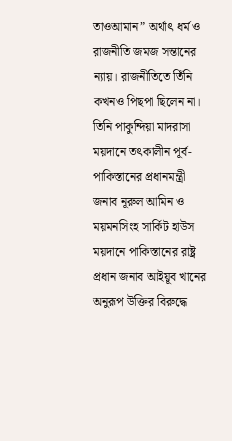তাওআমান” অর্থাৎ ধর্ম ও রাজনীতি জমজ সন্তানের ন্যায়। রাজনীতিতে তিঁনি কখনও পিছপা ছিলেন না। তিনি পাকুন্দিয়া মাদরাসা ময়দানে তৎকালীন পূর্ব-পাকিস্তানের প্রধানমন্ত্রী জনাব নূরুল আমিন ও ময়মনসিংহ সার্কিট হাউস ময়দানে পাকিস্তানের রাষ্ট্র প্রধান জনাব আইয়ূব খানের অনুরূপ উক্তির বিরুদ্ধে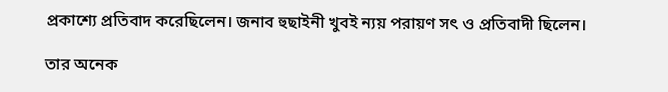প্রকাশ্যে প্রতিবাদ করেছিলেন। জনাব হুছাইনী খুবই ন্যয় পরায়ণ সৎ ও প্রতিবাদী ছিলেন।

তার অনেক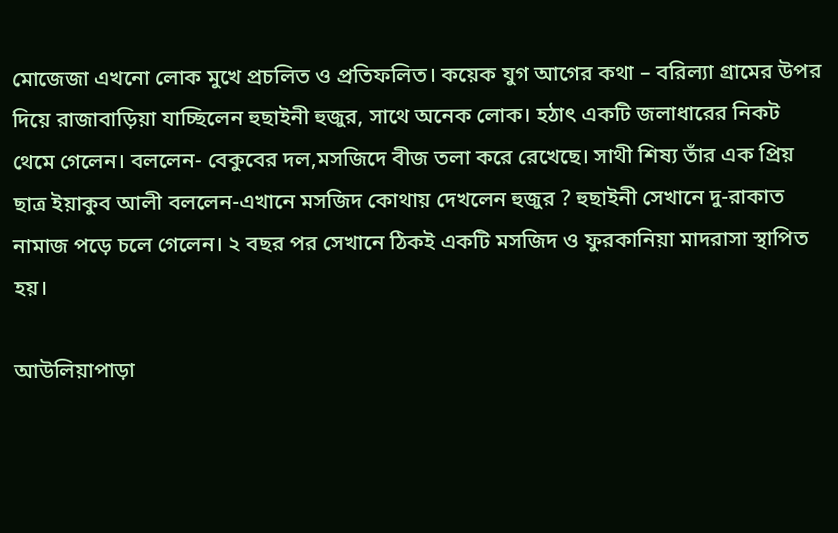মোজেজা এখনো লোক মুখে প্রচলিত ও প্রতিফলিত। কয়েক যুগ আগের কথা – বরিল্যা গ্রামের উপর দিয়ে রাজাবাড়িয়া যাচ্ছিলেন হুছাইনী হুজুর, সাথে অনেক লোক। হঠাৎ একটি জলাধারের নিকট থেমে গেলেন। বললেন- বেকুবের দল,মসজিদে বীজ তলা করে রেখেছে। সাথী শিষ্য তাঁর এক প্রিয় ছাত্র ইয়াকুব আলী বললেন-এখানে মসজিদ কোথায় দেখলেন হুজুর ? হুছাইনী সেখানে দু-রাকাত নামাজ পড়ে চলে গেলেন। ২ বছর পর সেখানে ঠিকই একটি মসজিদ ও ফুরকানিয়া মাদরাসা স্থাপিত হয়।

আউলিয়াপাড়া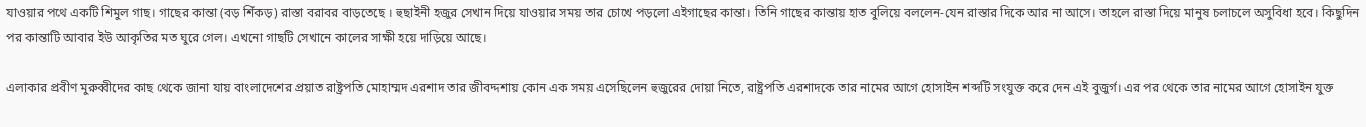যাওয়ার পথে একটি শিমুল গাছ। গাছের কান্তা (বড় শিঁকড়) রাস্তা বরাবর বাড়তেছে । হুছাইনী হজুর সেখান দিয়ে যাওয়ার সময় তার চোখে পড়লো এইগাছের কান্তা। তিনি গাছের কান্তায় হাত বুলিয়ে বললেন-যেন রাস্তার দিকে আর না আসে। তাহলে রাস্তা দিয়ে মানুষ চলাচলে অসুবিধা হবে। কিছুদিন পর কান্তাটি আবার ইউ আকৃতির মত ঘুরে গেল। এখনো গাছটি সেখানে কালের সাক্ষী হয়ে দাড়িয়ে আছে।

এলাকার প্রবীণ মুরুব্বীদের কাছ থেকে জানা যায় বাংলাদেশের প্রয়াত রাষ্ট্রপতি মোহাম্মদ এরশাদ তার জীবদ্দশায় কোন এক সময় এসেছিলেন হুজুরের দোয়া নিতে, রাষ্ট্রপতি এরশাদকে তার নামের আগে হোসাইন শব্দটি সংযুক্ত করে দেন এই বুজুর্গ। এর পর থেকে তার নামের আগে হোসাইন যুক্ত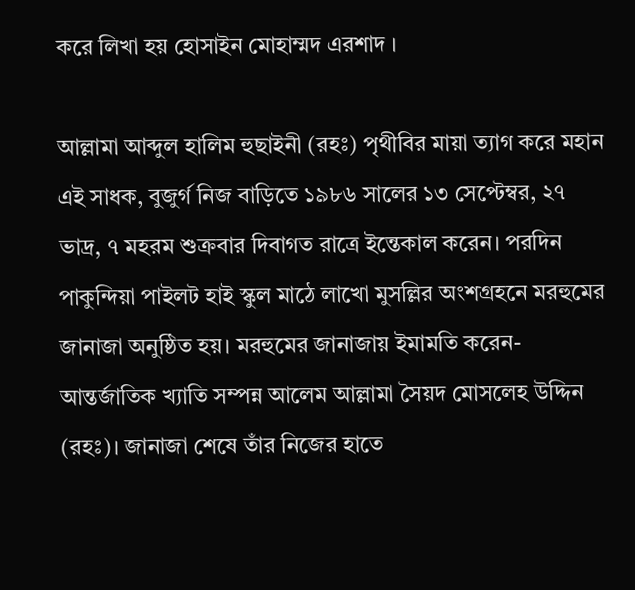করে লিখা হয় হোসাইন মোহাম্মদ এরশাদ ।

আল্লামা আব্দুল হালিম হুছাইনী (রহঃ) পৃথীবির মায়া ত্যাগ করে মহান এই সাধক, বুজুর্গ নিজ বাড়িতে ১৯৮৬ সালের ১৩ সেপ্টেম্বর, ২৭ ভাদ্র, ৭ মহরম শুক্রবার দিবাগত রাত্রে ইন্তেকাল করেন। পরদিন পাকুন্দিয়া পাইলট হাই স্কুল মাঠে লাখো মুসল্লির অংশগ্রহনে মরহুমের জানাজা অনুষ্ঠিত হয়। মরহুমের জানাজায় ইমামতি করেন-আন্তর্জাতিক খ্যাতি সম্পন্ন আলেম আল্লামা সৈয়দ মোসলেহ উদ্দিন (রহঃ)। জানাজা শেষে তাঁর নিজের হাতে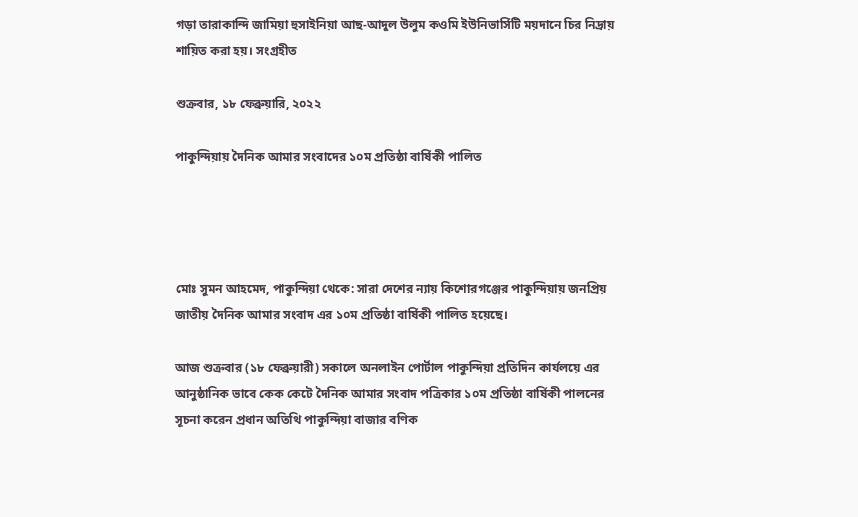গড়া তারাকান্দি জামিয়া হুসাইনিয়া আছ-আদুল উলুম কওমি ইউনিভার্সিটি ময়দানে চির নিদ্রায় শায়িত করা হয়। সংগ্রহীত

শুক্রবার, ১৮ ফেব্রুয়ারি, ২০২২

পাকুন্দিয়ায় দৈনিক আমার সংবাদের ১০ম প্রতিষ্ঠা বার্ষিকী পালিত




মোঃ সুমন আহমেদ, পাকুন্দিয়া থেকে: সারা দেশের ন্যায় কিশোরগঞ্জের পাকুন্দিয়ায় জনপ্রিয় জাতীয় দৈনিক আমার সংবাদ এর ১০ম প্রতিষ্ঠা বার্ষিকী পালিত হয়েছে।

আজ শুক্রবার (১৮ ফেব্রুয়ারী) সকালে অনলাইন পোর্টাল পাকুন্দিয়া প্রতিদিন কার্যলয়ে এর আনুষ্ঠানিক ভাবে কেক কেটে দৈনিক আমার সংবাদ পত্রিকার ১০ম প্রতিষ্ঠা বার্ষিকী পালনের সূচনা করেন প্রধান অতিথি পাকুন্দিয়া বাজার বণিক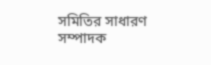সমিতির সাধারণ সম্পাদক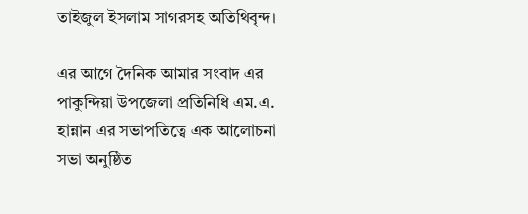তাইজুল ইসলাম সাগরসহ অতিথিবৃন্দ।

এর আগে দৈনিক আমার সংবাদ এর পাকুন্দিয়া উপজেলা প্রতিনিধি এম.এ. হান্নান এর সভাপতিত্বে এক আলোচনা সভা অনুষ্ঠিত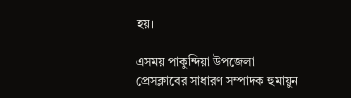হয়।

এসময় পাকুন্দিয়া উপজেলা প্রেসক্লাবের সাধারণ সম্পাদক হুমায়ুন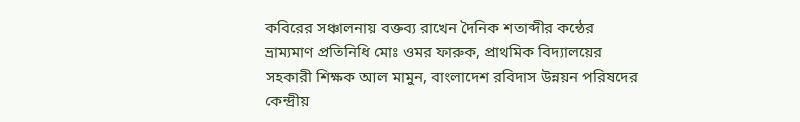কবিরের সঞ্চালনায় বক্তব্য রাখেন দৈনিক শতাব্দীর কন্ঠের ভ্রাম্যমাণ প্রতিনিধি মোঃ ওমর ফারুক, প্রাথমিক বিদ্যালয়ের সহকারী শিক্ষক আল মামুন, বাংলাদেশ রবিদাস উন্নয়ন পরিষদের কেন্দ্রীয়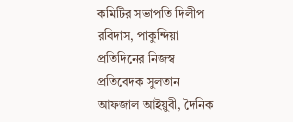কমিটির সভাপতি দিলীপ রবিদাস, পাকুন্দিয়া প্রতিদিনের নিজস্ব প্রতিবেদক সুলতান আফজাল আইয়ুবী, দৈনিক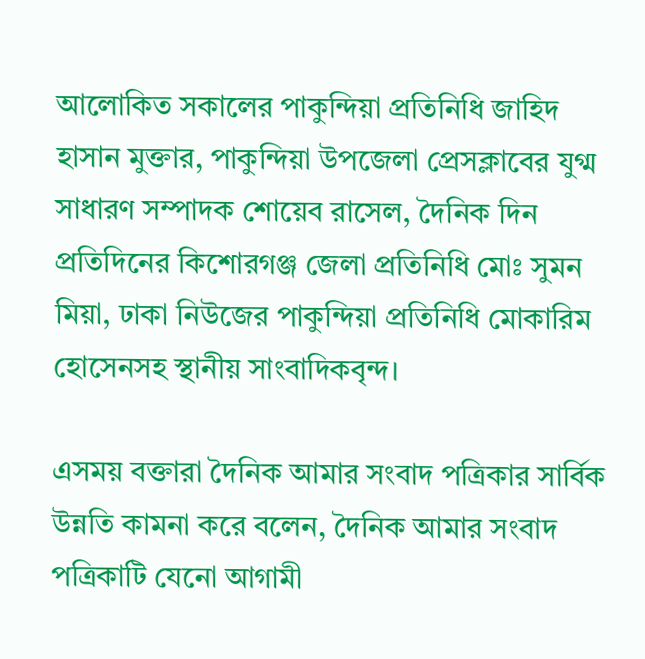আলোকিত সকালের পাকুন্দিয়া প্রতিনিধি জাহিদ হাসান মুক্তার, পাকুন্দিয়া উপজেলা প্রেসক্লাবের যুগ্ম সাধারণ সম্পাদক শোয়েব রাসেল, দৈনিক দিন প্রতিদিনের কিশোরগঞ্জ জেলা প্রতিনিধি মোঃ সুমন মিয়া, ঢাকা নিউজের পাকুন্দিয়া প্রতিনিধি মোকারিম হোসেনসহ স্থানীয় সাংবাদিকবৃন্দ।

এসময় বক্তারা দৈনিক আমার সংবাদ পত্রিকার সার্বিক উন্নতি কামনা করে বলেন, দৈনিক আমার সংবাদ পত্রিকাটি যেনো আগামী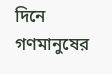দিনে গণমানুষের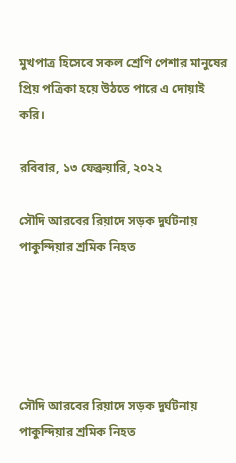মুখপাত্র হিসেবে সকল শ্রেণি পেশার মানুষের প্রিয় পত্রিকা হয়ে উঠতে পারে এ দোয়াই করি।

রবিবার, ১৩ ফেব্রুয়ারি, ২০২২

সৌদি আরবের রিয়াদে সড়ক দুর্ঘটনায় পাকুন্দিয়ার শ্রমিক নিহত





সৌদি আরবের রিয়াদে সড়ক দুর্ঘটনায় পাকুন্দিয়ার শ্রমিক নিহত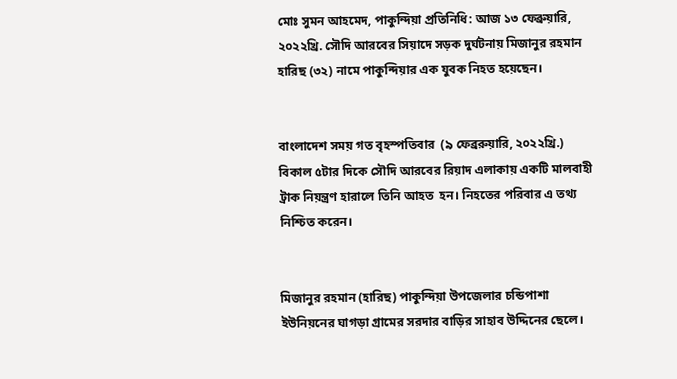মোঃ সুমন আহমেদ, পাকুন্দিয়া প্রতিনিধি: আজ ১৩ ফেব্রুয়ারি, ২০২২খ্রি. সৌদি আরবের সিয়াদে সড়ক দুর্ঘটনায় মিজানুর রহমান হারিছ (৩২) নামে পাকুন্দিয়ার এক যুবক নিহত হয়েছেন।


বাংলাদেশ সময় গত বৃহস্পতিবার  (৯ ফেব্ররুয়ারি, ২০২২খ্রি.) বিকাল ৫টার দিকে সৌদি আরবের রিয়াদ এলাকায় একটি মালবাহী ট্রাক নিয়ন্ত্রণ হারালে তিনি আহত  হন। নিহতের পরিবার এ তথ্য নিশ্চিত করেন।


মিজানুর রহমান (হারিছ) পাকুন্দিয়া উপজেলার চন্ডিপাশা ইউনিয়নের ঘাগড়া গ্রামের সরদার বাড়ির সাহাব উদ্দিনের ছেলে।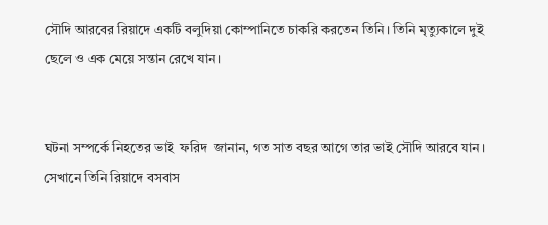সৌদি আরবের রিয়াদে একটি বলুদিয়া কোম্পানিতে চাকরি করতেন তিনি। তিনি মৃত্যুকালে দুই ছেলে ও এক মেয়ে সন্তান রেখে যান।


ঘটনা সম্পর্কে নিহতের ভাই  ফরিদ  জানান, গত সাত বছর আগে তার ভাই সৌদি আরবে যান। সেখানে তিনি রিয়াদে বসবাস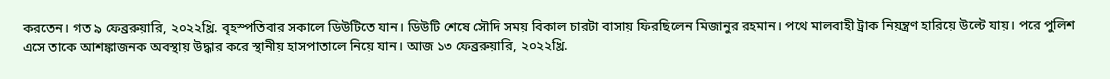করতেন। গত ৯ ফেব্ররুয়ারি, ২০২২খ্রি. বৃহস্পতিবার সকালে ডিউটিতে যান। ডিউটি শেষে সৌদি সময় বিকাল চারটা বাসায় ফিরছিলেন মিজানুর রহমান। পথে মালবাহী ট্রাক নিয়ন্ত্রণ হারিয়ে উল্টে যায়। পরে পুলিশ এসে তাকে আশঙ্কাজনক অবস্থায় উদ্ধার করে স্থানীয় হাসপাতালে নিয়ে যান। আজ ১৩ ফেব্ররুয়ারি, ২০২২খ্রি.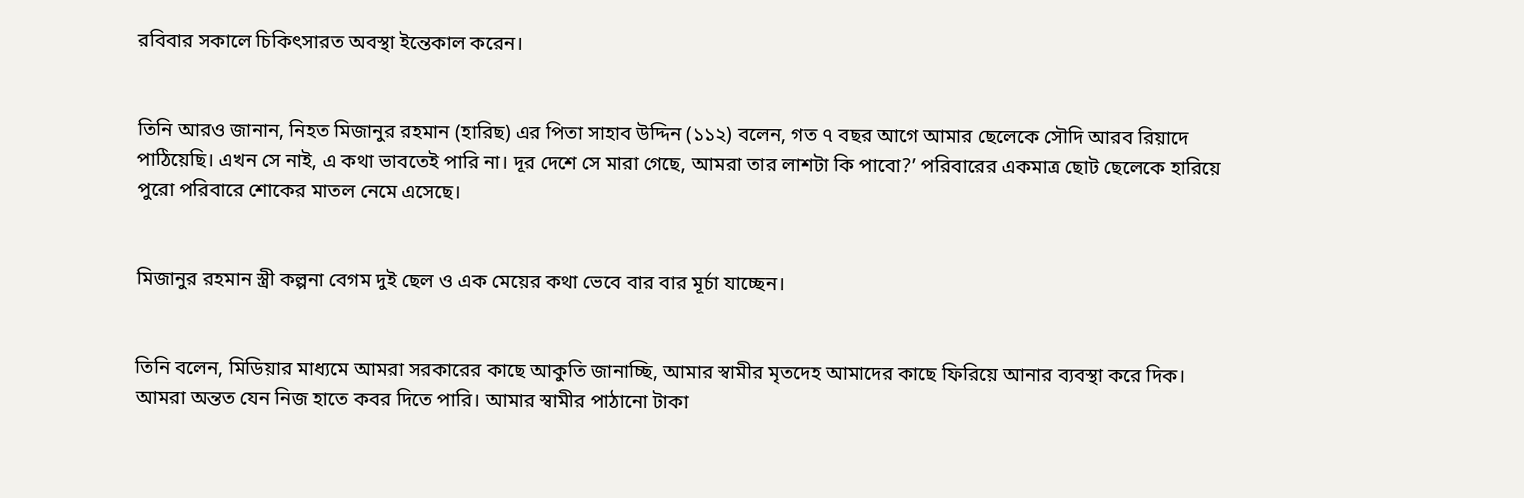রবিবার সকালে চিকিৎসারত অবস্থা ইন্তেকাল করেন।


তিনি আরও জানান, নিহত মিজানুর রহমান (হারিছ) এর পিতা সাহাব উদ্দিন (১১২) বলেন, গত ৭ বছর আগে আমার ছেলেকে সৌদি আরব রিয়াদে পাঠিয়েছি। এখন সে নাই, এ কথা ভাবতেই পারি না। দূর দেশে সে মারা গেছে, আমরা তার লাশটা কি পাবো?’ পরিবারের একমাত্র ছোট ছেলেকে হারিয়ে পুরো পরিবারে শোকের মাতল নেমে এসেছে।


মিজানুর রহমান স্ত্রী কল্পনা বেগম দুই ছেল ও এক মেয়ের কথা ভেবে বার বার মূর্চা যাচ্ছেন।


তিনি বলেন, মিডিয়ার মাধ্যমে আমরা সরকারের কাছে আকুতি জানাচ্ছি, আমার স্বামীর মৃতদেহ আমাদের কাছে ফিরিয়ে আনার ব্যবস্থা করে দিক। আমরা অন্তত যেন নিজ হাতে কবর দিতে পারি। আমার স্বামীর পাঠানো টাকা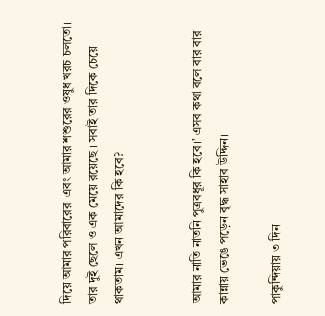দিয়ে আমার পরিবারের  এবং আমার শশুরের ওষুধ খরচ চলতো। তার দুই ছেলে ও এক মেয়ে রয়েছে । সবাই তার দিকে চেয়ে থাকতাম। এখন আমাদের কি হবে?


আমার নাতি নাতনি পুত্রবধূর কি হবে।’ এসব কথা বলে বার বার কান্নায় ভেঙে পড়েন বৃদ্ধ সাহাব উদ্দিন।

পাকুন্দিয়ায় ৩ দিন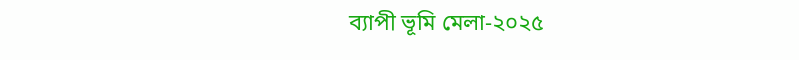ব্যাপী ভূমি মেলা-২০২৫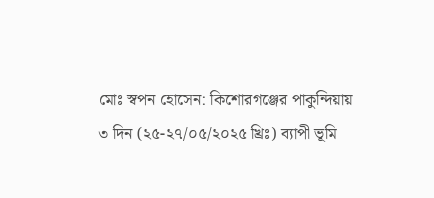মোঃ স্বপন হোসেন: কিশোরগঞ্জের পাকুন্দিয়ায় ৩ দিন (২৫-২৭/০৫/২০২৫ খ্রিঃ) ব্যাপী ভূমি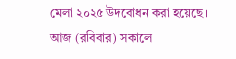মেলা ২০২৫ উদবোধন করা হয়েছে। আজ (রবিবার) সকালে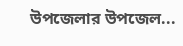উপজেলার উপজেল...